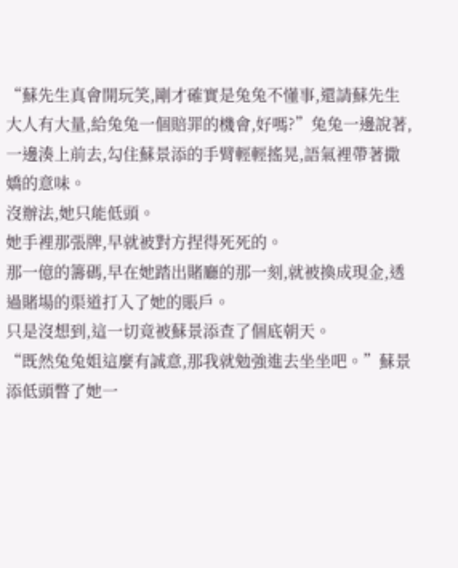“蘇先生真會開玩笑,剛才確實是兔兔不懂事,還請蘇先生大人有大量,給兔兔一個賠罪的機會,好嗎?”兔兔一邊說著,一邊湊上前去,勾住蘇景添的手臂輕輕搖晃,語氣裡帶著撒嬌的意味。
沒辦法,她只能低頭。
她手裡那張牌,早就被對方捏得死死的。
那一億的籌碼,早在她踏出賭廳的那一刻,就被換成現金,透過賭場的渠道打入了她的賬戶。
只是沒想到,這一切竟被蘇景添查了個底朝天。
“既然兔兔姐這麼有誠意,那我就勉強進去坐坐吧。”蘇景添低頭瞥了她一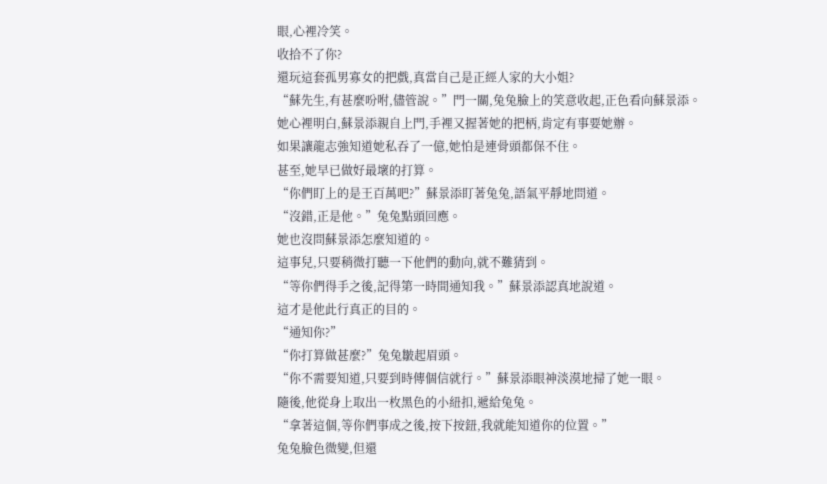眼,心裡冷笑。
收拾不了你?
還玩這套孤男寡女的把戲,真當自己是正經人家的大小姐?
“蘇先生,有甚麼吩咐,儘管說。”門一關,兔兔臉上的笑意收起,正色看向蘇景添。
她心裡明白,蘇景添親自上門,手裡又握著她的把柄,肯定有事要她辦。
如果讓龍志強知道她私吞了一億,她怕是連骨頭都保不住。
甚至,她早已做好最壞的打算。
“你們盯上的是王百萬吧?”蘇景添盯著兔兔,語氣平靜地問道。
“沒錯,正是他。”兔兔點頭回應。
她也沒問蘇景添怎麼知道的。
這事兒,只要稍微打聽一下他們的動向,就不難猜到。
“等你們得手之後,記得第一時間通知我。”蘇景添認真地說道。
這才是他此行真正的目的。
“通知你?”
“你打算做甚麼?”兔兔皺起眉頭。
“你不需要知道,只要到時傳個信就行。”蘇景添眼神淡漠地掃了她一眼。
隨後,他從身上取出一枚黑色的小紐扣,遞給兔兔。
“拿著這個,等你們事成之後,按下按鈕,我就能知道你的位置。”
兔兔臉色微變,但還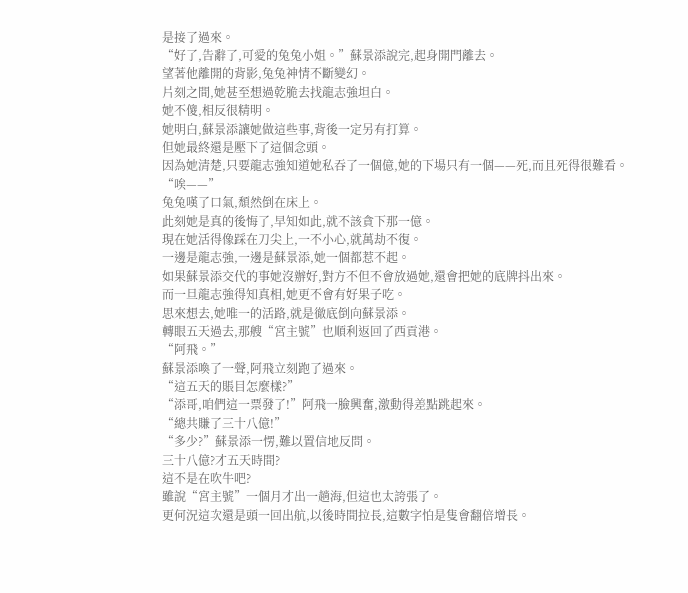是接了過來。
“好了,告辭了,可愛的兔兔小姐。”蘇景添說完,起身開門離去。
望著他離開的背影,兔兔神情不斷變幻。
片刻之間,她甚至想過乾脆去找龍志強坦白。
她不傻,相反很精明。
她明白,蘇景添讓她做這些事,背後一定另有打算。
但她最終還是壓下了這個念頭。
因為她清楚,只要龍志強知道她私吞了一個億,她的下場只有一個——死,而且死得很難看。
“唉——”
兔兔嘆了口氣,頹然倒在床上。
此刻她是真的後悔了,早知如此,就不該貪下那一億。
現在她活得像踩在刀尖上,一不小心,就萬劫不復。
一邊是龍志強,一邊是蘇景添,她一個都惹不起。
如果蘇景添交代的事她沒辦好,對方不但不會放過她,還會把她的底牌抖出來。
而一旦龍志強得知真相,她更不會有好果子吃。
思來想去,她唯一的活路,就是徹底倒向蘇景添。
轉眼五天過去,那艘“宮主號”也順利返回了西貢港。
“阿飛。”
蘇景添喚了一聲,阿飛立刻跑了過來。
“這五天的賬目怎麼樣?”
“添哥,咱們這一票發了!”阿飛一臉興奮,激動得差點跳起來。
“總共賺了三十八億!”
“多少?”蘇景添一愣,難以置信地反問。
三十八億?才五天時間?
這不是在吹牛吧?
雖說“宮主號”一個月才出一趟海,但這也太誇張了。
更何況這次還是頭一回出航,以後時間拉長,這數字怕是隻會翻倍增長。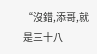“沒錯,添哥,就是三十八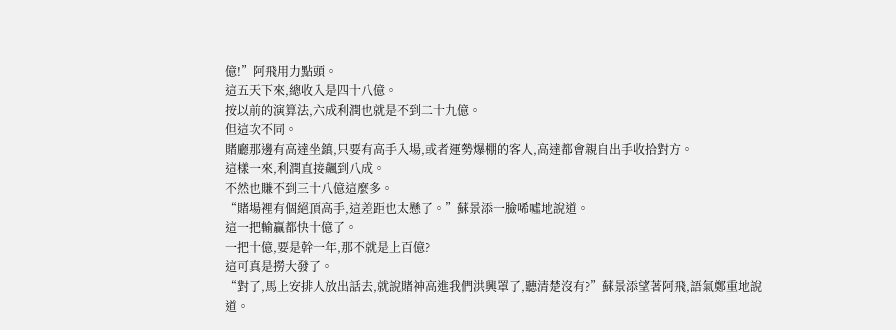億!”阿飛用力點頭。
這五天下來,總收入是四十八億。
按以前的演算法,六成利潤也就是不到二十九億。
但這次不同。
賭廳那邊有高達坐鎮,只要有高手入場,或者運勢爆棚的客人,高達都會親自出手收拾對方。
這樣一來,利潤直接飆到八成。
不然也賺不到三十八億這麼多。
“賭場裡有個絕頂高手,這差距也太懸了。”蘇景添一臉唏噓地說道。
這一把輸贏都快十億了。
一把十億,要是幹一年,那不就是上百億?
這可真是撈大發了。
“對了,馬上安排人放出話去,就說賭神高進我們洪興罩了,聽清楚沒有?”蘇景添望著阿飛,語氣鄭重地說道。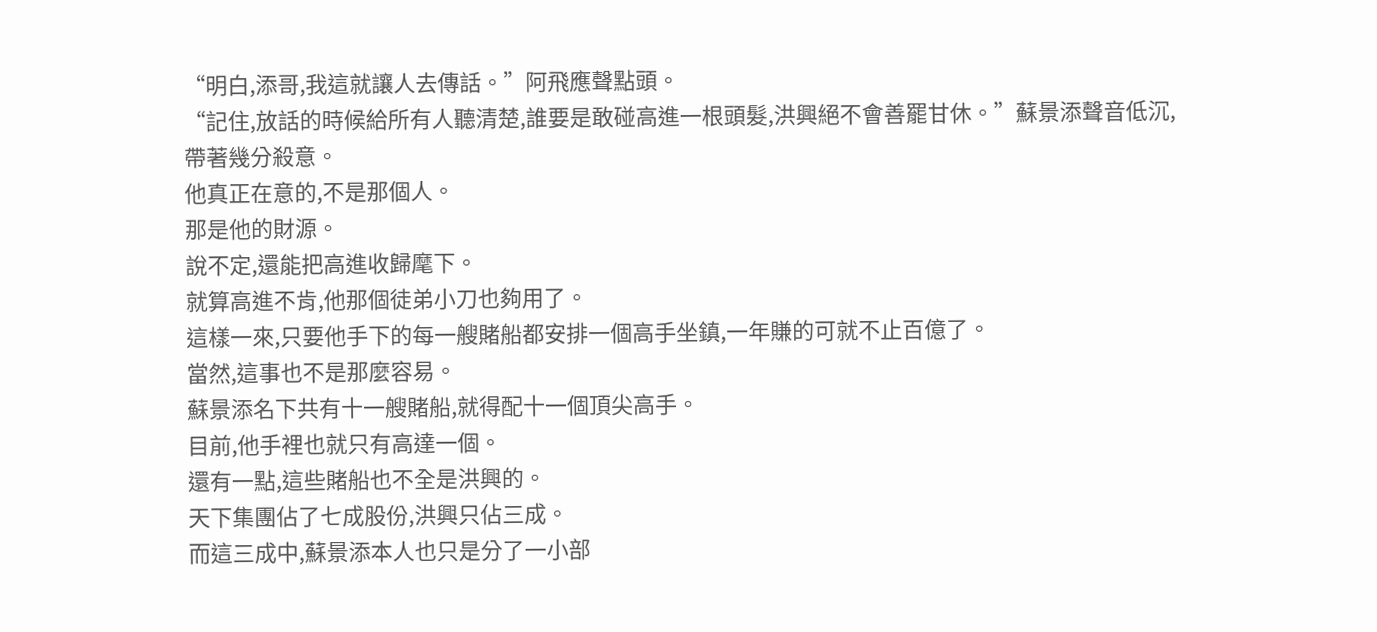“明白,添哥,我這就讓人去傳話。”阿飛應聲點頭。
“記住,放話的時候給所有人聽清楚,誰要是敢碰高進一根頭髮,洪興絕不會善罷甘休。”蘇景添聲音低沉,帶著幾分殺意。
他真正在意的,不是那個人。
那是他的財源。
說不定,還能把高進收歸麾下。
就算高進不肯,他那個徒弟小刀也夠用了。
這樣一來,只要他手下的每一艘賭船都安排一個高手坐鎮,一年賺的可就不止百億了。
當然,這事也不是那麼容易。
蘇景添名下共有十一艘賭船,就得配十一個頂尖高手。
目前,他手裡也就只有高達一個。
還有一點,這些賭船也不全是洪興的。
天下集團佔了七成股份,洪興只佔三成。
而這三成中,蘇景添本人也只是分了一小部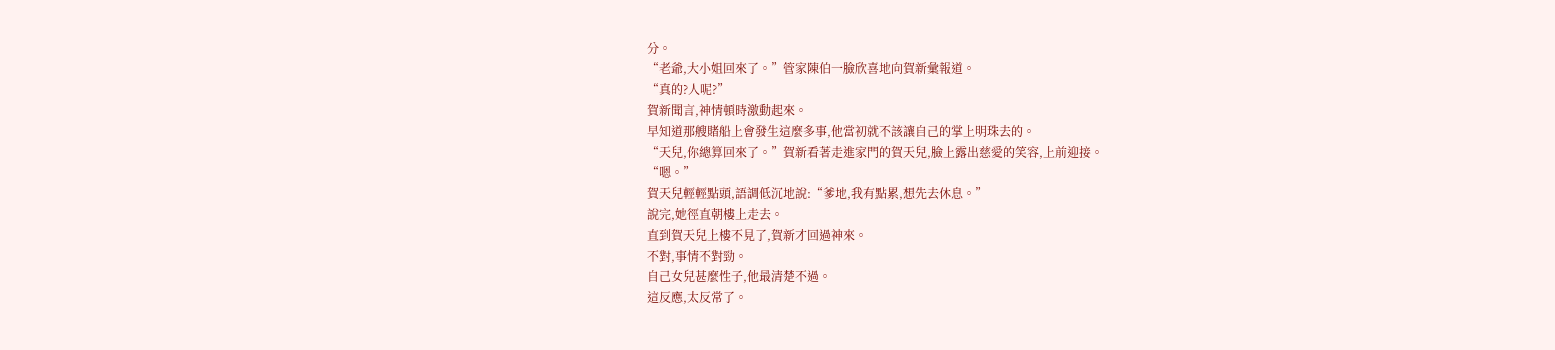分。
“老爺,大小姐回來了。”管家陳伯一臉欣喜地向賀新彙報道。
“真的?人呢?”
賀新聞言,神情頓時激動起來。
早知道那艘賭船上會發生這麼多事,他當初就不該讓自己的掌上明珠去的。
“天兒,你總算回來了。”賀新看著走進家門的賀天兒,臉上露出慈愛的笑容,上前迎接。
“嗯。”
賀天兒輕輕點頭,語調低沉地說:“爹地,我有點累,想先去休息。”
說完,她徑直朝樓上走去。
直到賀天兒上樓不見了,賀新才回過神來。
不對,事情不對勁。
自己女兒甚麼性子,他最清楚不過。
這反應,太反常了。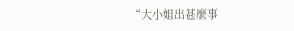“大小姐出甚麼事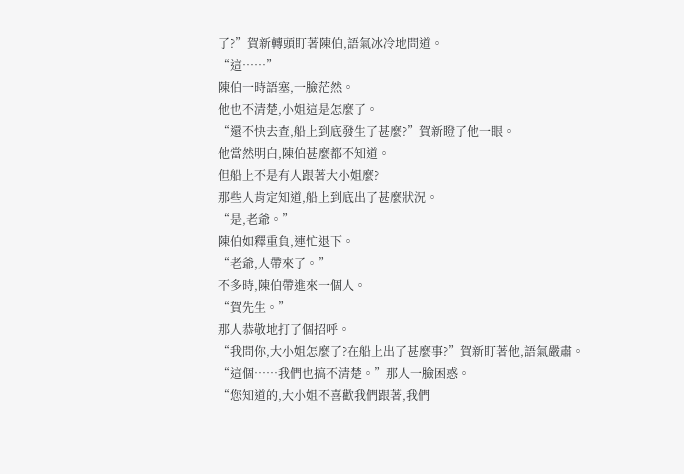了?”賀新轉頭盯著陳伯,語氣冰冷地問道。
“這……”
陳伯一時語塞,一臉茫然。
他也不清楚,小姐這是怎麼了。
“還不快去查,船上到底發生了甚麼?”賀新瞪了他一眼。
他當然明白,陳伯甚麼都不知道。
但船上不是有人跟著大小姐麼?
那些人肯定知道,船上到底出了甚麼狀況。
“是,老爺。”
陳伯如釋重負,連忙退下。
“老爺,人帶來了。”
不多時,陳伯帶進來一個人。
“賀先生。”
那人恭敬地打了個招呼。
“我問你,大小姐怎麼了?在船上出了甚麼事?”賀新盯著他,語氣嚴肅。
“這個……我們也搞不清楚。”那人一臉困惑。
“您知道的,大小姐不喜歡我們跟著,我們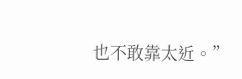也不敢靠太近。”